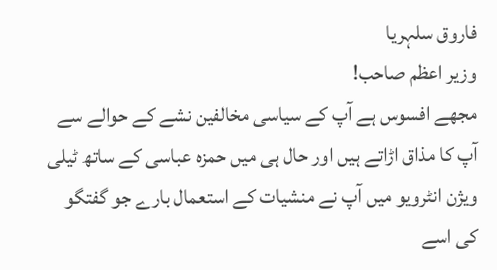فاروق سلہریا
وزیر اعظم صاحب!
مجھے افسوس ہے آپ کے سیاسی مخالفین نشے کے حوالے سے آپ کا مذاق اڑاتے ہیں اور حال ہی میں حمزہ عباسی کے ساتھ ٹیلی ویژن انٹرویو میں آپ نے منشیات کے استعمال بارے جو گفتگو کی اسے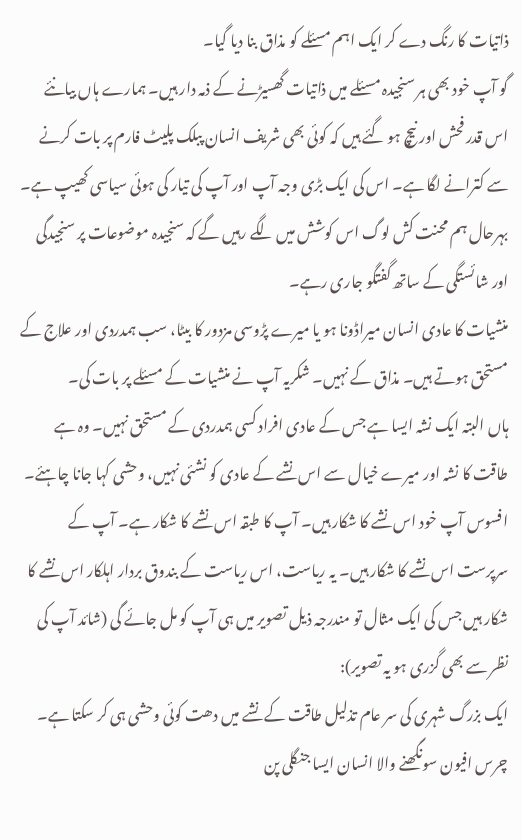ذاتیات کا رنگ دے کر ایک اہم مسئلے کو مذاق بنا دیا گیا۔
گو آپ خود بھی ہر سنجیدہ مسئلے میں ذاتیات گھسیڑنے کے ذمہ دار ہیں۔ ہمارے ہاں بیانئے اس قدر فحش اور نیچ ہو گئے ہیں کہ کوئی بھی شریف انسان پبلک پلیٹ فارم پر بات کرنے سے کترانے لگا ہے۔ اس کی ایک بڑی وجہ آپ اور آپ کی تیار کی ہوئی سیاسی کھیپ ہے۔ بہرحال ہم محنت کش لوگ اس کوشش میں لگے رہیں گے کہ سنجیدہ موضوعات پر سنجیدگی اور شائستگی کے ساتھ گفتگو جاری رہے۔
منشیات کا عادی انسان میراڈونا ہو یا میرے پڑوسی مزدور کا بیٹا، سب ہمدردی اور علاج کے مستحق ہوتے ہیں۔ مذاق کے نہیں۔ شکریہ آپ نے منشیات کے مسئلے پر بات کی۔
ہاں البتہ ایک نشہ ایسا ہے جس کے عادی افراد کسی ہمدردی کے مستحق نہیں۔ وہ ہے طاقت کا نشہ اور میرے خیال سے اس نشے کے عادی کو نشئی نہیں، وحشی کہا جانا چاہئے۔
افسوس آپ خود اس نشے کا شکار ہیں۔ آپ کا طبقہ اس نشے کا شکار ہے۔ آپ کے سرپرست اس نشے کا شکار ہیں۔ یہ ریاست، اس ریاست کے بندوق بردار اہلکار اس نشے کا شکار ہیں جس کی ایک مثال تو مندرجہ ذیل تصویر میں ہی آپ کو مل جائے گی (شائد آپ کی نظر سے بھی گزری ہو یہ تصویر):
ایک بزرگ شہری کی سر عام تذلیل طاقت کے نشے میں دھت کوئی وحشی ہی کر سکتا ہے۔ چرس افیون سونگھنے والا انسان ایسا جنگلی پن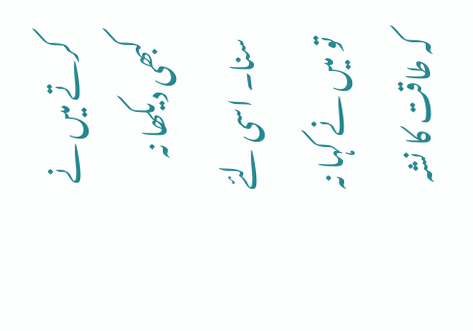کرتے میں نے کبھی دیکھا نہ سنا۔ اسی لئے تو میں نے کہا نہ کہ طاقت کا نشہ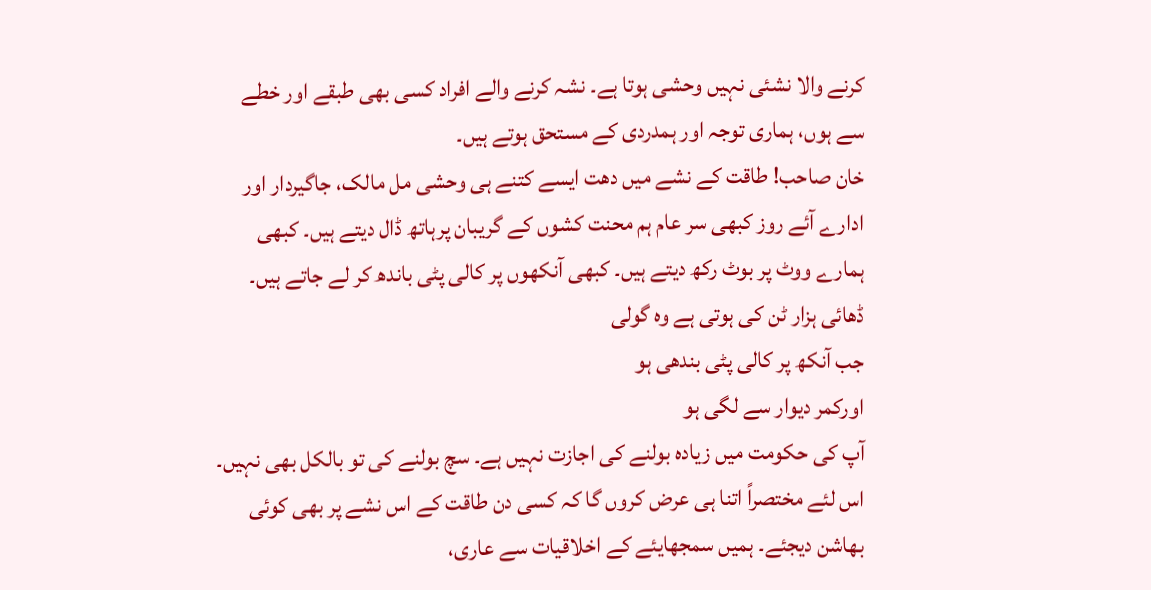کرنے والا نشئی نہیں وحشی ہوتا ہے۔ نشہ کرنے والے افراد کسی بھی طبقے اور خطے سے ہوں، ہماری توجہ اور ہمدردی کے مستحق ہوتے ہیں۔
خان صاحب! طاقت کے نشے میں دھت ایسے کتنے ہی وحشی مل مالک، جاگیردار اور ادارے آئے روز کبھی سر عام ہم محنت کشوں کے گریبان پرہاتھ ڈال دیتے ہیں۔ کبھی ہمارے ووٹ پر بوٹ رکھ دیتے ہیں۔ کبھی آنکھوں پر کالی پٹی باندھ کر لے جاتے ہیں۔
ڈھائی ہزار ٹن کی ہوتی ہے وہ گولی
جب آنکھ پر کالی پٹی بندھی ہو
اورکمر دیوار سے لگی ہو
آپ کی حکومت میں زیادہ بولنے کی اجازت نہیں ہے۔ سچ بولنے کی تو بالکل بھی نہیں۔ اس لئے مختصراً اتنا ہی عرض کروں گا کہ کسی دن طاقت کے اس نشے پر بھی کوئی بھاشن دیجئے۔ ہمیں سمجھایئے کے اخلاقیات سے عاری،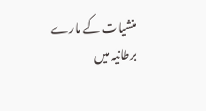منشیات کے مارے برطانیہ میں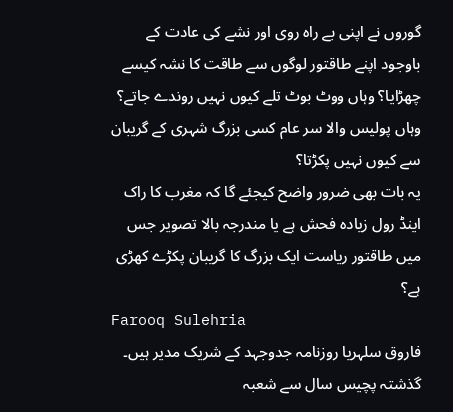گوروں نے اپنی بے راہ روی اور نشے کی عادت کے باوجود اپنے طاقتور لوگوں سے طاقت کا نشہ کیسے چھڑایا؟ وہاں ووٹ بوٹ تلے کیوں نہیں روندے جاتے؟ وہاں پولیس والا سر عام کسی بزرگ شہری کے گریبان سے کیوں نہیں پکڑتا؟
یہ بات بھی ضرور واضح کیجئے گا کہ مغرب کا راک اینڈ رول زیادہ فحش ہے یا مندرجہ بالا تصویر جس میں طاقتور ریاست ایک بزرگ کا گریبان پکڑے کھڑی ہے؟
Farooq Sulehria
فاروق سلہریا روزنامہ جدوجہد کے شریک مدیر ہیں۔ گذشتہ پچیس سال سے شعبہ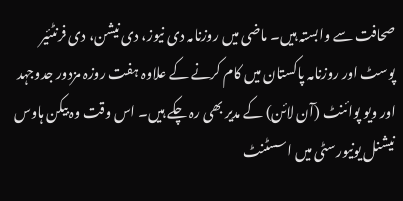صحافت سے وابستہ ہیں۔ ماضی میں روزنامہ دی نیوز، دی نیشن، دی فرنٹئیر پوسٹ اور روزنامہ پاکستان میں کام کرنے کے علاوہ ہفت روزہ مزدور جدوجہد اور ویو پوائنٹ (آن لائن) کے مدیر بھی رہ چکے ہیں۔ اس وقت وہ بیکن ہاوس نیشنل یونیورسٹی میں اسسٹنٹ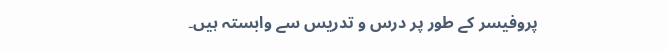پروفیسر کے طور پر درس و تدریس سے وابستہ ہیں۔